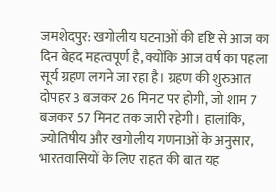जमशेदपुर: खगोलीय घटनाओं की दृष्टि से आज का दिन बेहद महत्वपूर्ण है, क्योंकि आज वर्ष का पहला सूर्य ग्रहण लगने जा रहा है। ग्रहण की शुरुआत दोपहर 3 बजकर 26 मिनट पर होगी, जो शाम 7 बजकर 57 मिनट तक जारी रहेगी। हालांकि, ज्योतिषीय और खगोलीय गणनाओं के अनुसार, भारतवासियों के लिए राहत की बात यह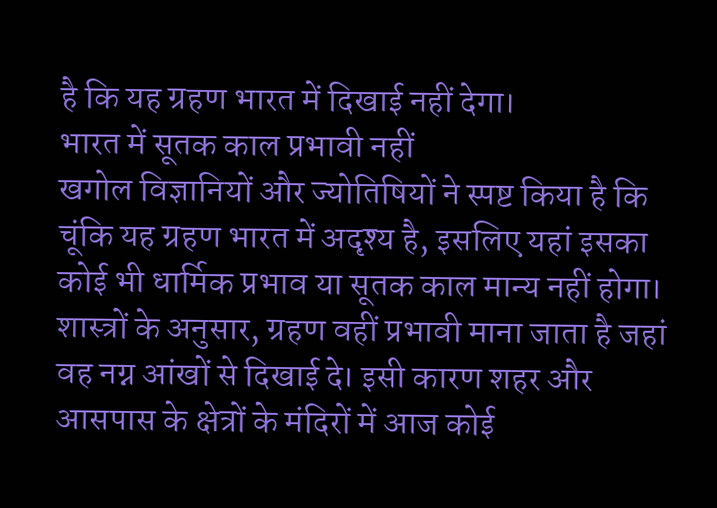है कि यह ग्रहण भारत में दिखाई नहीं देगा।
भारत में सूतक काल प्रभावी नहीं
खगोल विज्ञानियों और ज्योतिषियों ने स्पष्ट किया है कि चूंकि यह ग्रहण भारत में अदृश्य है, इसलिए यहां इसका कोई भी धार्मिक प्रभाव या सूतक काल मान्य नहीं होगा। शास्त्रों के अनुसार, ग्रहण वहीं प्रभावी माना जाता है जहां वह नग्न आंखों से दिखाई दे। इसी कारण शहर और आसपास के क्षेत्रों के मंदिरों में आज कोई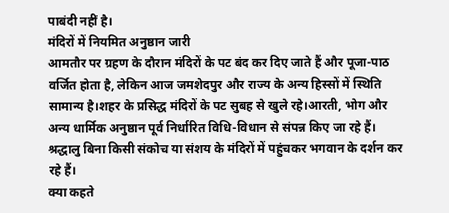पाबंदी नहीं है।
मंदिरों में नियमित अनुष्ठान जारी
आमतौर पर ग्रहण के दौरान मंदिरों के पट बंद कर दिए जाते हैं और पूजा-पाठ वर्जित होता है, लेकिन आज जमशेदपुर और राज्य के अन्य हिस्सों में स्थिति सामान्य है।शहर के प्रसिद्ध मंदिरों के पट सुबह से खुले रहे।आरती, भोग और अन्य धार्मिक अनुष्ठान पूर्व निर्धारित विधि-विधान से संपन्न किए जा रहे हैं। श्रद्धालु बिना किसी संकोच या संशय के मंदिरों में पहुंचकर भगवान के दर्शन कर रहे हैं।
क्या कहते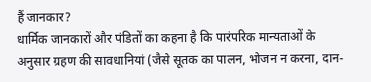हैं जानकार?
धार्मिक जानकारों और पंडितों का कहना है कि पारंपरिक मान्यताओं के अनुसार ग्रहण की सावधानियां (जैसे सूतक का पालन, भोजन न करना, दान-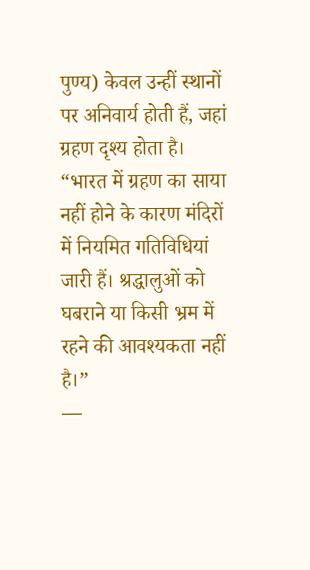पुण्य) केवल उन्हीं स्थानों पर अनिवार्य होती हैं, जहां ग्रहण दृश्य होता है।
“भारत में ग्रहण का साया नहीं होने के कारण मंदिरों में नियमित गतिविधियां जारी हैं। श्रद्धालुओं को घबराने या किसी भ्रम में रहने की आवश्यकता नहीं है।”
—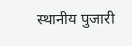स्थानीय पुजारी